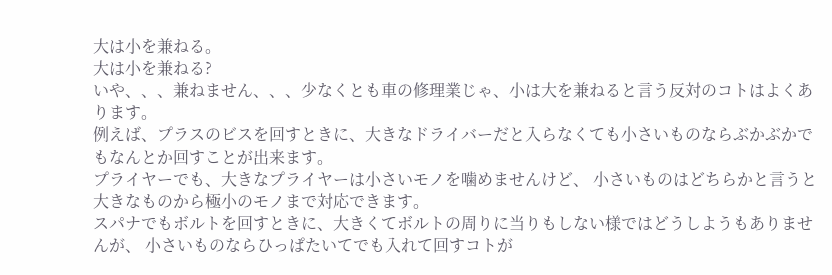大は小を兼ねる。
大は小を兼ねる?
いや、、、兼ねません、、、少なくとも車の修理業じゃ、小は大を兼ねると言う反対のコトはよくあります。
例えば、プラスのビスを回すときに、大きなドライバーだと入らなくても小さいものならぶかぶかでもなんとか回すことが出来ます。
プライヤーでも、大きなプライヤーは小さいモノを噛めませんけど、 小さいものはどちらかと言うと大きなものから極小のモノまで対応できます。
スパナでもボルトを回すときに、大きくてボルトの周りに当りもしない様ではどうしようもありませんが、 小さいものならひっぱたいてでも入れて回すコトが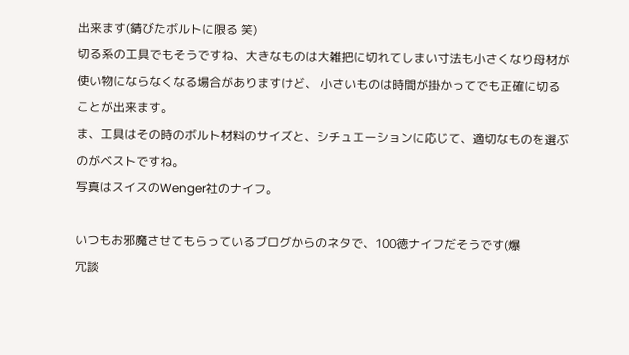出来ます(錆びたボルトに限る 笑)
切る系の工具でもそうですね、大きなものは大雑把に切れてしまい寸法も小さくなり母材が使い物にならなくなる場合がありますけど、 小さいものは時間が掛かってでも正確に切ることが出来ます。
ま、工具はその時のボルト材料のサイズと、シチュエーションに応じて、適切なものを選ぶのがベストですね。
写真はスイスのWenger社のナイフ。

いつもお邪魔させてもらっているブログからのネタで、100徳ナイフだそうです(爆
冗談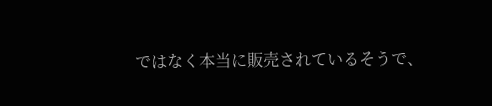ではなく本当に販売されているそうで、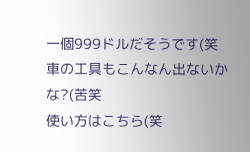一個999ドルだそうです(笑
車の工具もこんなん出ないかな?(苦笑
使い方はこちら(笑